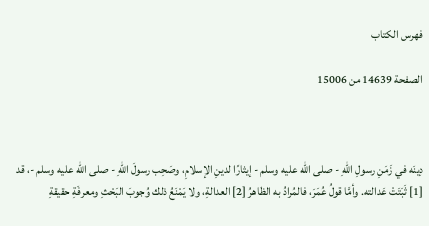فهرس الكتاب

الصفحة 14639 من 15006



دِينَه في زَمَنِ رسولِ اللهِ - صلى الله عليه وسلم - إيثارًا لدينِ الإسلامِ، وصَحِب رسولَ اللهِ - صلى الله عليه وسلم -، قد [1] ثَبَتَتْ عَدالته. وأمَّا قولُ عُمَرَ، فالمُرادُ به الظاهرُ [2] العدالةِ، ولا يَمْنَعُ ذلك وُجوبَ البَحْثِ ومعرفَةِ حقيقةِ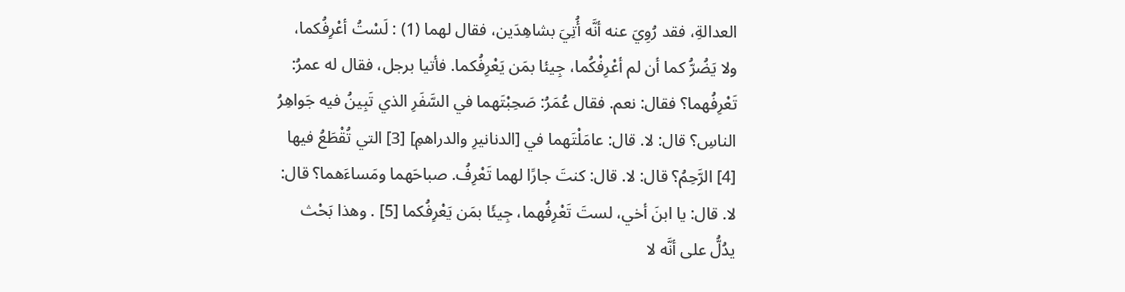العدالةِ، فقد رُوِيَ عنه أنَّه أُتِيَ بشاهِدَين، فقال لهما (1) : لَسْتُ أعْرِفُكما، ولا يَضُرُّ كما أن لم أعْرِفْكُما، جِيئا بمَن يَعْرِفُكما. فأتيا برجل، فقال له عمرُ: تَعْرِفُهما؟ فقال: نعم. فقال عُمَرُ: صَحِبْتَهما في السَّفَرِ الذي تَبِينُ فيه جَواهِرُ الناسِ؟ قال: لا. قال: عامَلْتَهما في [الدنانيرِ والدراهمِ] [3] التي تُقْطَعُ فيها [4] الرَّحِمُ؟ قال: لا. قال: كنتَ جارًا لهما تَعْرِفُ. صباحَهما ومَساءَهما؟ قال: لا. قال: يا ابنَ أخي، لستَ تَعْرِفُهما، جِيئَا بمَن يَعْرِفُكما [5] . وهذا بَحْث يدُلُّ على أنَّه لا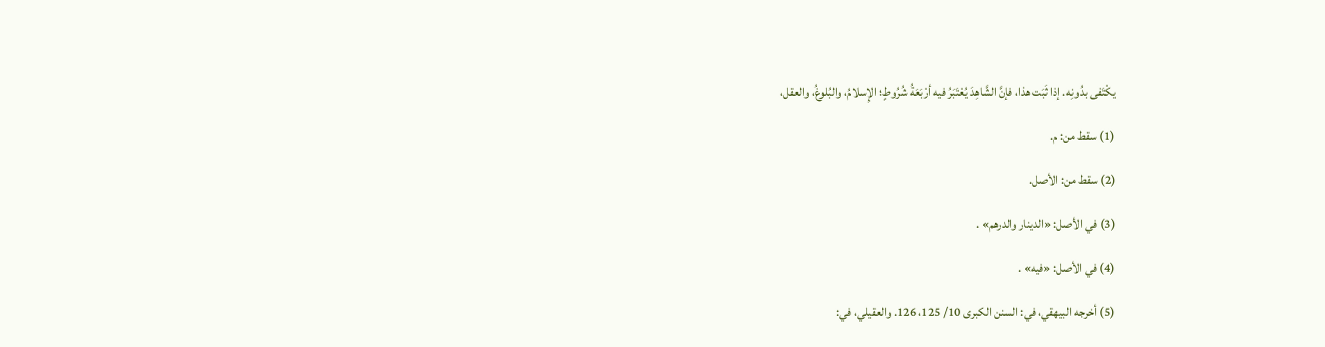يكْتَفى بدُونِه. إذا ثَبَت هذا، فإنَّ الشَّاهِدَ يُعْتَبَرُ فيه أرْبَعَةُ شُرُوطٍ؛ الإِسلامُ، والبُلوغُ، والعقل،

(1) سقط من: م.

(2) سقط من: الأصل.

(3) في الأصل: «الدينار والدرهم» .

(4) في الأصل: «فيه» .

(5) أخرجه البيهقي، في: السنن الكبرى 10/ 125، 126. والعقيلي، في: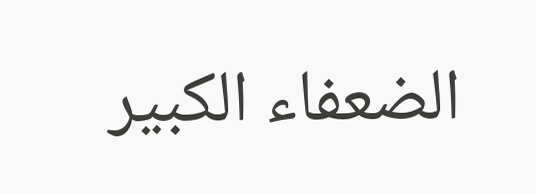الضعفاء الكبير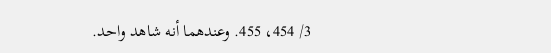3/ 454، 455. وعندهما أنه شاهد واحد.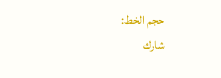حجم الخط:
شارك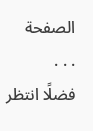الصفحة
. . .
فضلًا انتظر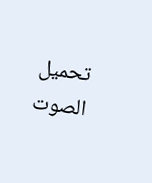تحميل الصوت